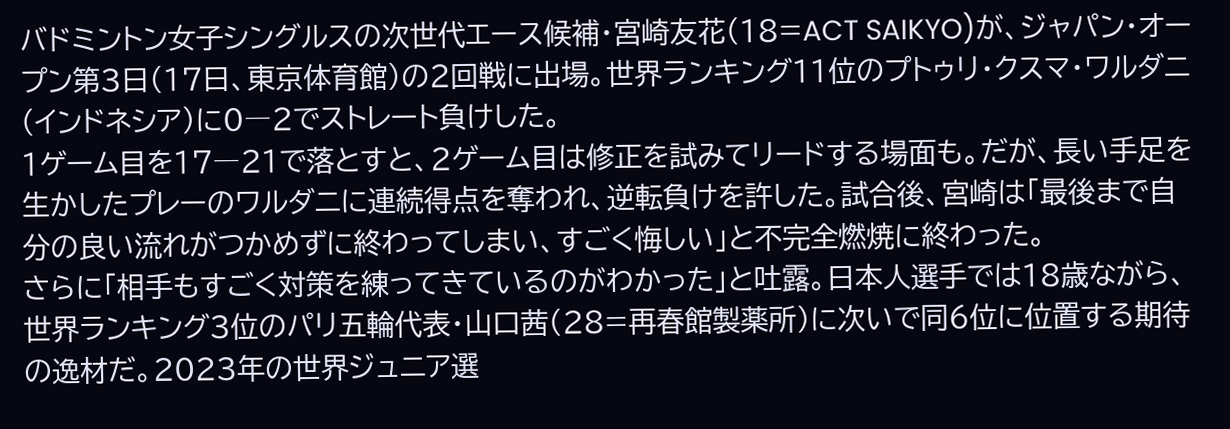バドミントン女子シングルスの次世代エース候補・宮崎友花(18=ACT SAIKYO)が、ジャパン・オープン第3日(17日、東京体育館)の2回戦に出場。世界ランキング11位のプトゥリ・クスマ・ワルダニ(インドネシア)に0―2でストレート負けした。
1ゲーム目を17―21で落とすと、2ゲーム目は修正を試みてリードする場面も。だが、長い手足を生かしたプレーのワルダニに連続得点を奪われ、逆転負けを許した。試合後、宮崎は「最後まで自分の良い流れがつかめずに終わってしまい、すごく悔しい」と不完全燃焼に終わった。
さらに「相手もすごく対策を練ってきているのがわかった」と吐露。日本人選手では18歳ながら、世界ランキング3位のパリ五輪代表・山口茜(28=再春館製薬所)に次いで同6位に位置する期待の逸材だ。2023年の世界ジュニア選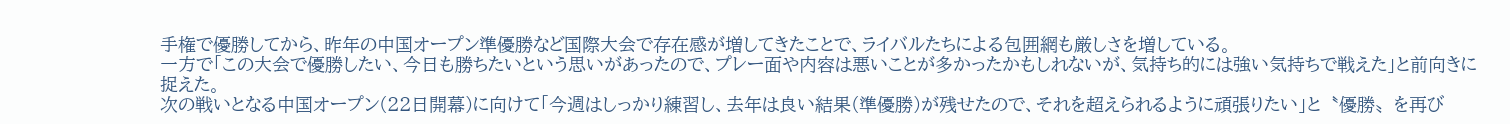手権で優勝してから、昨年の中国オープン準優勝など国際大会で存在感が増してきたことで、ライバルたちによる包囲網も厳しさを増している。
一方で「この大会で優勝したい、今日も勝ちたいという思いがあったので、プレー面や内容は悪いことが多かったかもしれないが、気持ち的には強い気持ちで戦えた」と前向きに捉えた。
次の戦いとなる中国オープン(22日開幕)に向けて「今週はしっかり練習し、去年は良い結果(準優勝)が残せたので、それを超えられるように頑張りたい」と〝優勝〟を再び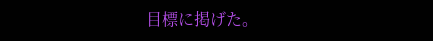目標に掲げた。